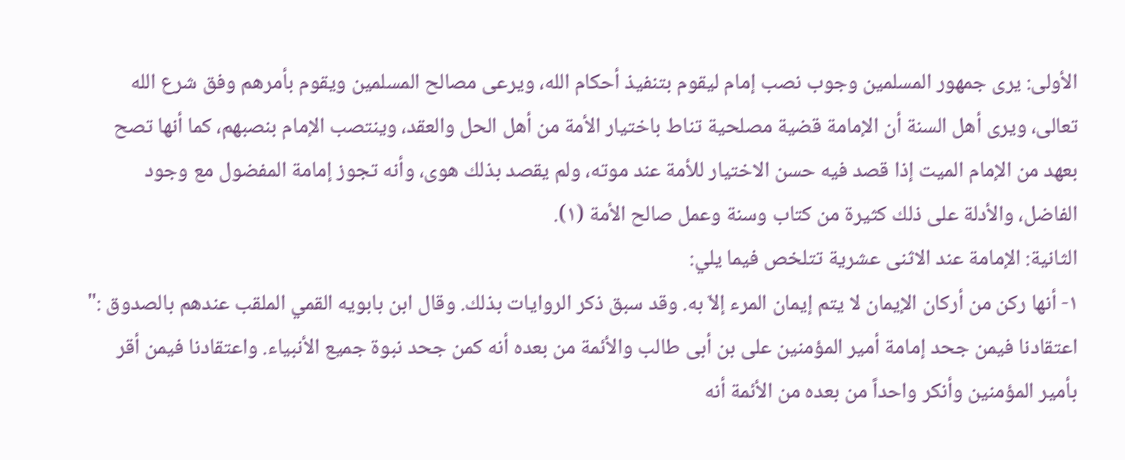الأولى: يرى جمهور المسلمين وجوب نصب إمام ليقوم بتنفيذ أحكام الله، ويرعى مصالح المسلمين ويقوم بأمرهم وفق شرع الله تعالى، ويرى أهل السنة أن الإمامة قضية مصلحية تناط باختيار الأمة من أهل الحل والعقد، وينتصب الإمام بنصبهم، كما أنها تصح بعهد من الإمام الميت إذا قصد فيه حسن الاختيار للأمة عند موته، ولم يقصد بذلك هوى، وأنه تجوز إمامة المفضول مع وجود الفاضل، والأدلة على ذلك كثيرة من كتاب وسنة وعمل صالح الأمة (١).
الثانية: الإمامة عند الاثنى عشرية تتلخص فيما يلي:
١- أنها ركن من أركان الإيمان لا يتم إيمان المرء إلاّ به. وقد سبق ذكر الروايات بذلك. وقال ابن بابويه القمي الملقب عندهم بالصدوق :" اعتقادنا فيمن جحد إمامة أمير المؤمنين على بن أبى طالب والأئمة من بعده أنه كمن جحد نبوة جميع الأنبياء. واعتقادنا فيمن أقر بأمير المؤمنين وأنكر واحداً من بعده من الأئمة أنه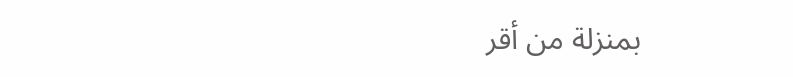بمنزلة من أقر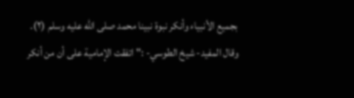بجميع الأنبياء وأنكر نبوة نبينا محمد صلى الله عليه وسلم (٢).
وقال المفيد- شيخ الطوسي- :" اتفقت الإمامية على أن من أنكر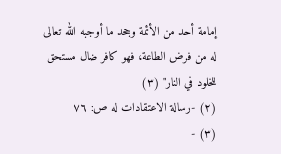إمامة أحد من الأئمة وجحد ما أوجبه الله تعالى له من فرض الطاعة، فهو كافر ضال مستحق للخلود في النار" (٣)
(٢) -رسالة الاعتقادات له ص: ٧٦
(٣) -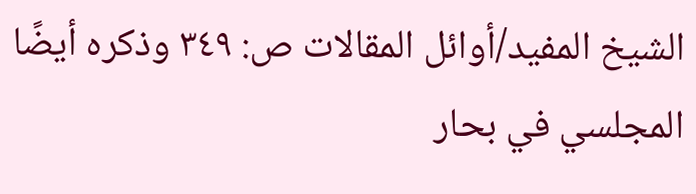الشيخ المفيد/أوائل المقالات ص: ٣٤٩ وذكره أيضًا المجلسي في بحار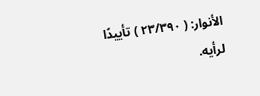الأنوار: ( ٢٣/٣٩٠ ) تأييدًا لرأيه.